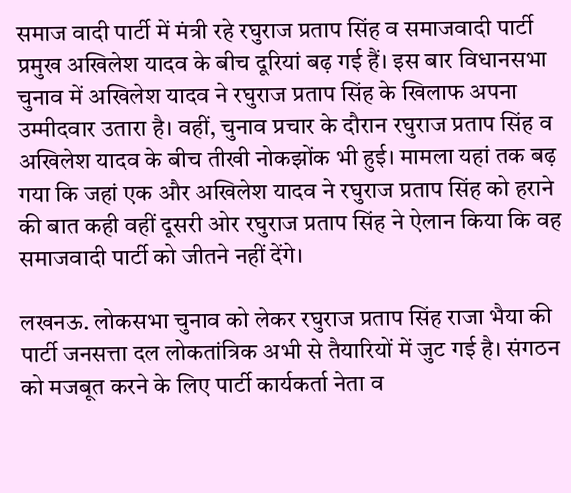समाज वादी पार्टी में मंत्री रहे रघुराज प्रताप सिंह व समाजवादी पार्टी प्रमुख अखिलेश यादव के बीच दूरियां बढ़ गई हैं। इस बार विधानसभा चुनाव में अखिलेश यादव ने रघुराज प्रताप सिंह के खिलाफ अपना उम्मीदवार उतारा है। वहीं, चुनाव प्रचार के दौरान रघुराज प्रताप सिंह व अखिलेश यादव के बीच तीखी नोकझोंक भी हुई। मामला यहां तक बढ़ गया कि जहां एक और अखिलेश यादव ने रघुराज प्रताप सिंह को हराने की बात कही वहीं दूसरी ओर रघुराज प्रताप सिंह ने ऐलान किया कि वह समाजवादी पार्टी को जीतने नहीं देंगे।

लखनऊ. लोकसभा चुनाव को लेकर रघुराज प्रताप सिंह राजा भैया की पार्टी जनसत्ता दल लोकतांत्रिक अभी से तैयारियों में जुट गई है। संगठन को मजबूत करने के लिए पार्टी कार्यकर्ता नेता व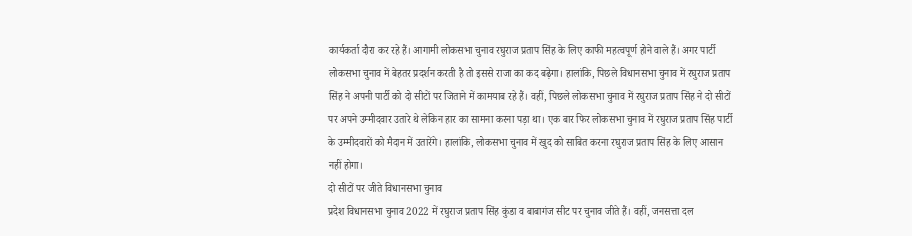कार्यकर्ता दौरा कर रहे हैं। आगामी लोकसभा चुनाव रघुराज प्रताप सिंह के लिए काफी महत्वपूर्ण होने वाले हैं। अगर पार्टी लोकसभा चुनाव में बेहतर प्रदर्शन करती है तो इससे राजा का कद बढ़ेगा। हालांकि, पिछले विधानसभा चुनाव में रघुराज प्रताप सिंह ने अपनी पार्टी को दो सीटों पर जिताने में कामयाब रहे हैं। वहीं, पिछले लोकसभा चुनाव में रघुराज प्रताप सिंह ने दो सीटों पर अपने उम्मीदवार उतारे थे लेकिन हार का सामना करना पड़ा था। एक बार फिर लोकसभा चुनाव में रघुराज प्रताप सिंह पार्टी के उम्मीदवारों को मैदान में उतारेंगे। हालांकि, लोकसभा चुनाव में खुद को साबित करना रघुराज प्रताप सिंह के लिए आसान नहीं होगा।
दो सीटों पर जीते विधानसभा चुनाव
प्रदेश विधानसभा चुनाव 2022 में रघुराज प्रताप सिंह कुंडा व बाबागंज सीट पर चुनाव जीते हैं। वहीं, जनसत्ता दल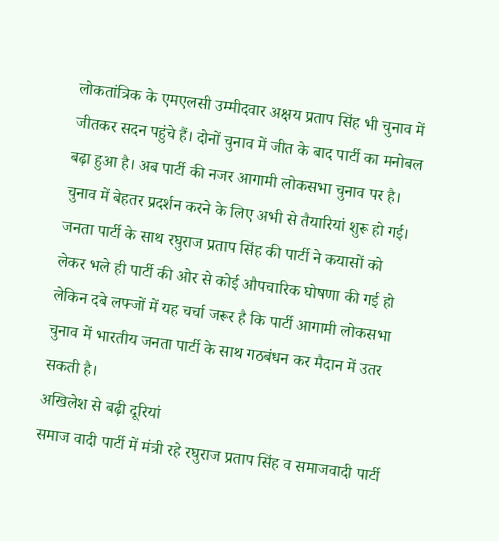लोकतांत्रिक के एमएलसी उम्मीदवार अक्षय प्रताप सिंह भी चुनाव में जीतकर सदन पहुंचे हैं। दोनों चुनाव में जीत के बाद पार्टी का मनोबल बढ़ा हुआ है। अब पार्टी की नजर आगामी लोकसभा चुनाव पर है। चुनाव में बेहतर प्रदर्शन करने के लिए अभी से तैयारियां शुरू हो गई। जनता पार्टी के साथ रघुराज प्रताप सिंह की पार्टी ने कयासों को लेकर भले ही पार्टी की ओर से कोई औपचारिक घोषणा की गई हो लेकिन दबे लफ्जों में यह चर्चा जरूर है कि पार्टी आगामी लोकसभा चुनाव में भारतीय जनता पार्टी के साथ गठबंधन कर मैदान में उतर सकती है।
अखिलेश से बढ़ी दूरियां
समाज वादी पार्टी में मंत्री रहे रघुराज प्रताप सिंह व समाजवादी पार्टी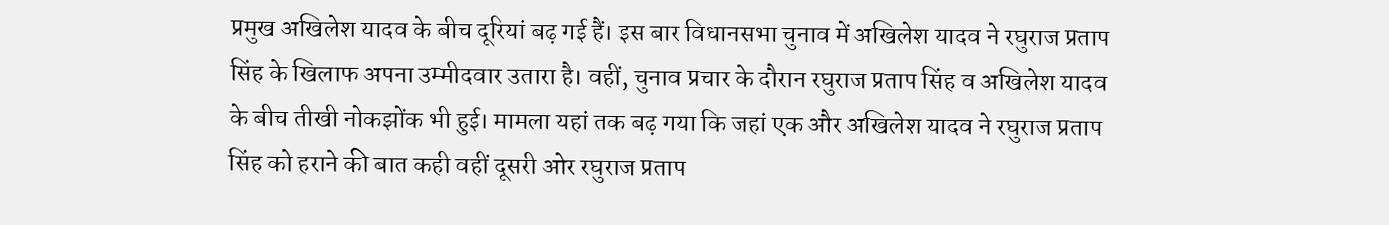प्रमुख अखिलेश यादव के बीच दूरियां बढ़ गई हैं। इस बार विधानसभा चुनाव में अखिलेश यादव ने रघुराज प्रताप सिंह के खिलाफ अपना उम्मीदवार उतारा है। वहीं, चुनाव प्रचार के दौरान रघुराज प्रताप सिंह व अखिलेश यादव के बीच तीखी नोकझोंक भी हुई। मामला यहां तक बढ़ गया कि जहां एक और अखिलेश यादव ने रघुराज प्रताप सिंह को हराने की बात कही वहीं दूसरी ओर रघुराज प्रताप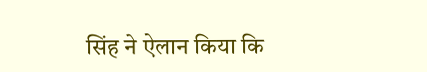सिंह ने ऐलान किया कि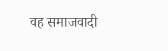वह समाजवादी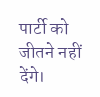पार्टी को जीतने नहीं देंगे।